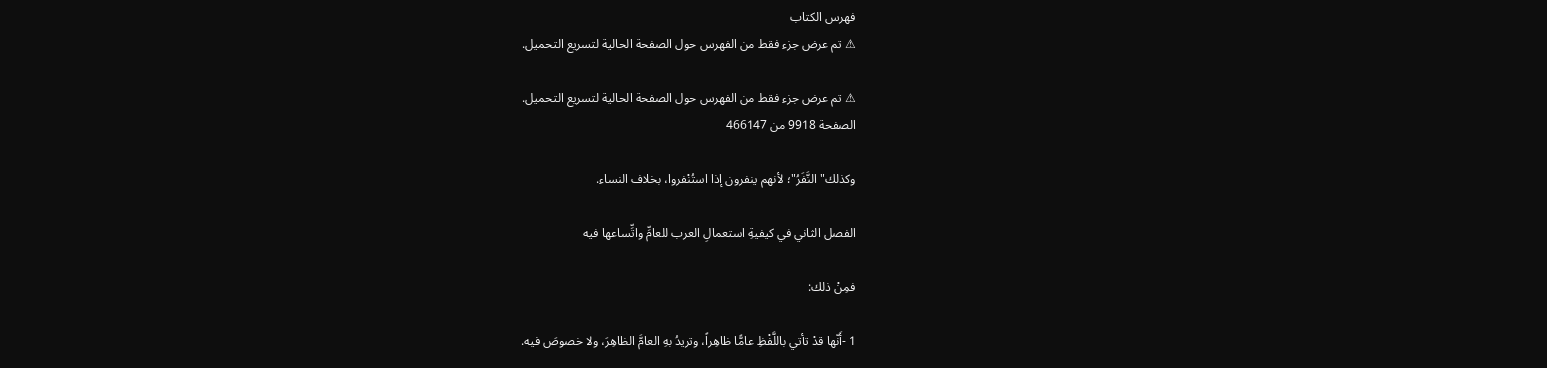فهرس الكتاب
⚠ تم عرض جزء فقط من الفهرس حول الصفحة الحالية لتسريع التحميل.

⚠ تم عرض جزء فقط من الفهرس حول الصفحة الحالية لتسريع التحميل.
الصفحة 9918 من 466147

وكذلك"النَّفَرُ"؛ لأنهم ينفرون إذا استُنْفروا، بخلاف النساء.

الفصل الثاني في كيفيةِ استعمالِ العرب للعامِّ واتِّساعها فيه

فمِنْ ذلك:

1 -أَنّها قدْ تأتي باللَّفْظِ عامًّا ظاهِراً، وتريدُ بهِ العامَّ الظاهِرَ، ولا خصوصَ فيه.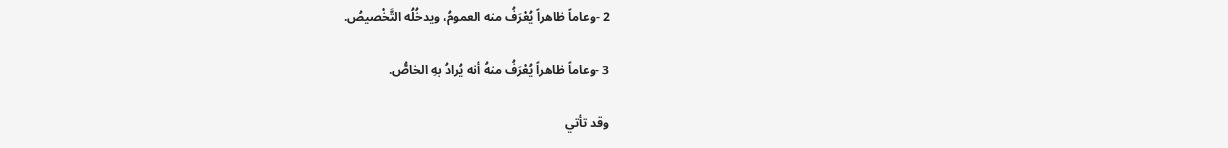2 -وعاماً ظاهراً يُعْرَفُ منه العمومُ، ويدخُلُه التَّخْصيصُ.

3 -وعاماً ظاهراً يُعْرَفُ منهُ أنه يُرادُ بهِ الخاصُّ.

وقد تأتي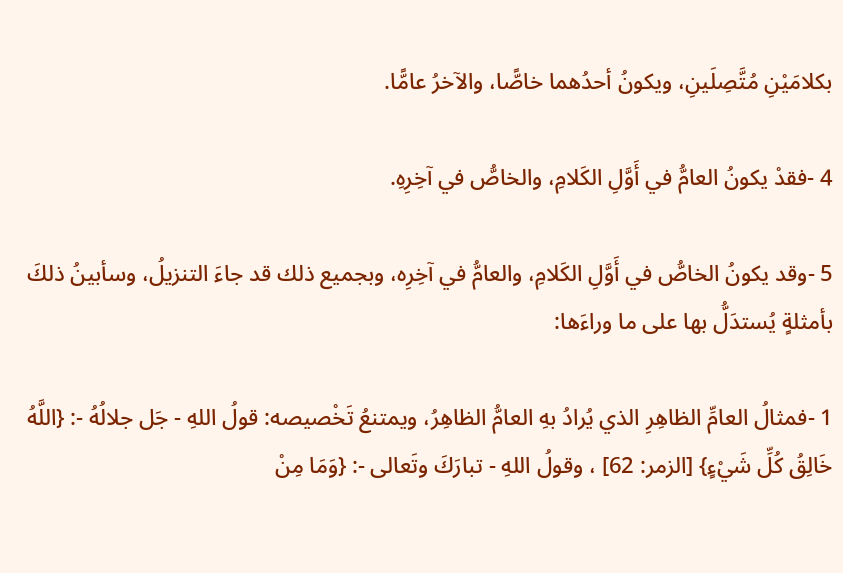بكلامَيْنِ مُتَّصِلَينِ، ويكونُ أحدُهما خاصًّا، والآخرُ عامًّا.

4 -فقدْ يكونُ العامُّ في أَوَّلِ الكَلامِ، والخاصُّ في آخِرِهِ.

5 -وقد يكونُ الخاصُّ في أَوَّلِ الكَلامِ، والعامُّ في آخِرِه، وبجميع ذلك قد جاءَ التنزيلُ، وسأبينُ ذلكَ بأمثلةٍ يُستدَلُّ بها على ما وراءَها:

1 -فمثالُ العامِّ الظاهِرِ الذي يُرادُ بهِ العامُّ الظاهِرُ، ويمتنعُ تَخْصيصه: قولُ اللهِ - جَل جلالُهُ -: {اللَّهُ خَالِقُ كُلِّ شَيْءٍ} [الزمر: 62] ، وقولُ اللهِ - تبارَكَ وتَعالى -: {وَمَا مِنْ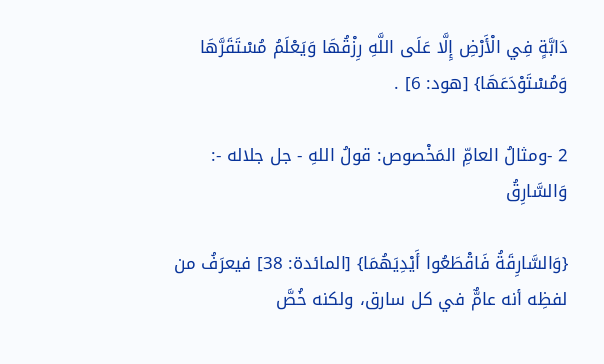دَابَّةٍ فِي الْأَرْضِ إِلَّا عَلَى اللَّهِ رِزْقُهَا وَيَعْلَمُ مُسْتَقَرَّهَا وَمُسْتَوْدَعَهَا} [هود: 6] .

2 -ومثالُ العامِّ المَخْصوص: قولُ اللهِ - جل جلاله -: وَالسَّارِقُ

{وَالسَّارِقَةُ فَاقْطَعُوا أَيْدِيَهُمَا} [المائدة: 38] فيعرَفُ من لفظِه أنه عامٌّ في كل سارق، ولكنه خُصَّ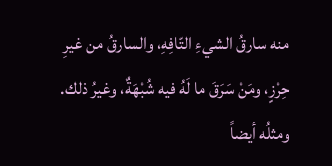منه سارقُ الشيءِ التّافِهِ، والسارقُ من غيرِ حِرْزٍ، ومَنْ سَرَقَ ما لَهُ فيه شُبْهَةٌ، وغيرُ ذلك. ومثلُه أيضاً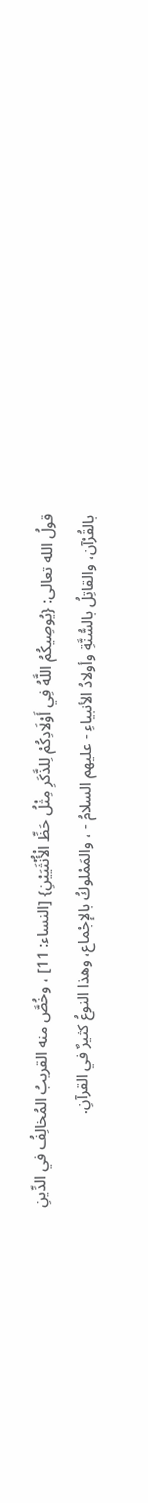قولُ الله تعالى: {يُوصِيكُمُ اللَّهُ فِي أَوْلَادِكُمْ لِلذَّكَرِ مِثْلُ حَظِّ الْأُنْثَيَيْنِ} [النساء: 11] ، وخُصَّ منه القريبُ المُخالِفُ في الدِّينِ بالقُرْآن، والقاتِلُ بالسُّنَّةِ وأولادُ الأنبياءِ - عليهم السلامُ - ، والمَمْلوكُ بالإجْماع، وهذا النوعُ كثيرٌ في القرآنِ.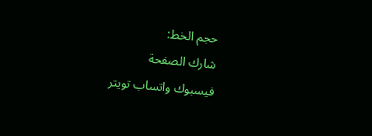حجم الخط:
شارك الصفحة
فيسبوك واتساب تويتر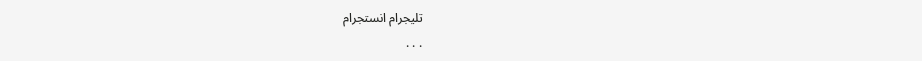تليجرام انستجرام
. . .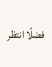فضلًا انتظر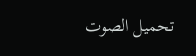تحميل الصوت